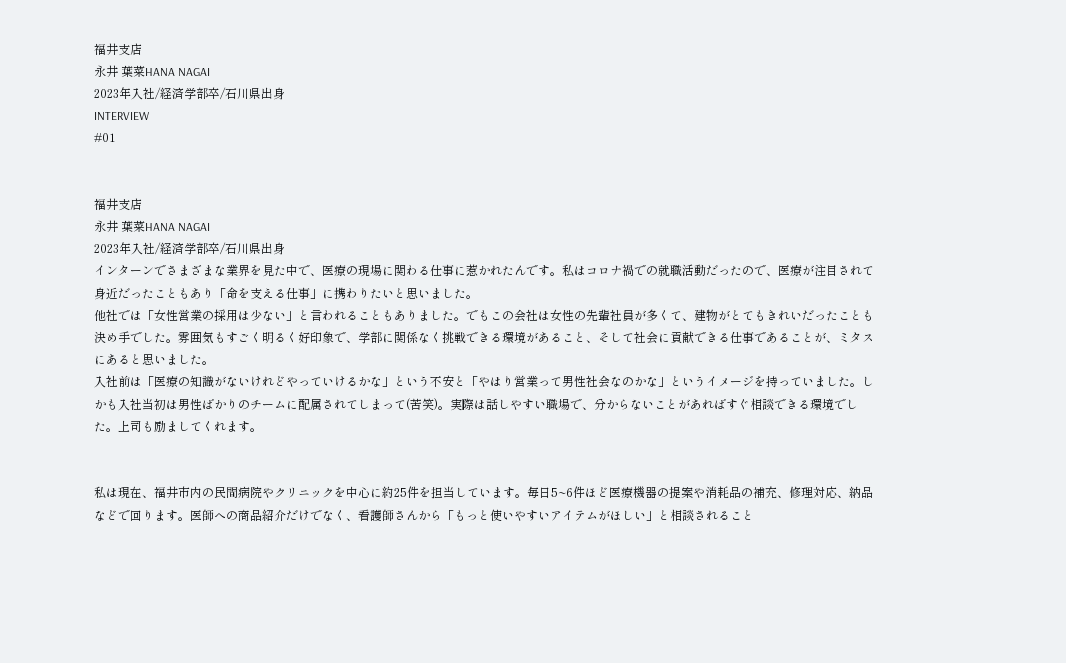福井支店
永井 葉菜HANA NAGAI
2023年入社/経済学部卒/石川県出身
INTERVIEW
#01


福井支店
永井 葉菜HANA NAGAI
2023年入社/経済学部卒/石川県出身
インターンでさまざまな業界を見た中で、医療の現場に関わる仕事に惹かれたんです。私はコロナ禍での就職活動だったので、医療が注目されて身近だったこともあり「命を支える仕事」に携わりたいと思いました。
他社では「女性営業の採用は少ない」と言われることもありました。でもこの会社は女性の先輩社員が多くて、建物がとてもきれいだったことも決め手でした。雰囲気もすごく明るく好印象で、学部に関係なく挑戦できる環境があること、そして社会に貢献できる仕事であることが、ミタスにあると思いました。
入社前は「医療の知識がないけれどやっていけるかな」という不安と「やはり営業って男性社会なのかな」というイメージを持っていました。しかも入社当初は男性ばかりのチームに配属されてしまって(苦笑)。実際は話しやすい職場で、分からないことがあればすぐ相談できる環境でした。上司も励ましてくれます。


私は現在、福井市内の民間病院やクリニックを中心に約25件を担当しています。毎日5~6件ほど医療機器の提案や消耗品の補充、修理対応、納品などで回ります。医師への商品紹介だけでなく、看護師さんから「もっと使いやすいアイテムがほしい」と相談されること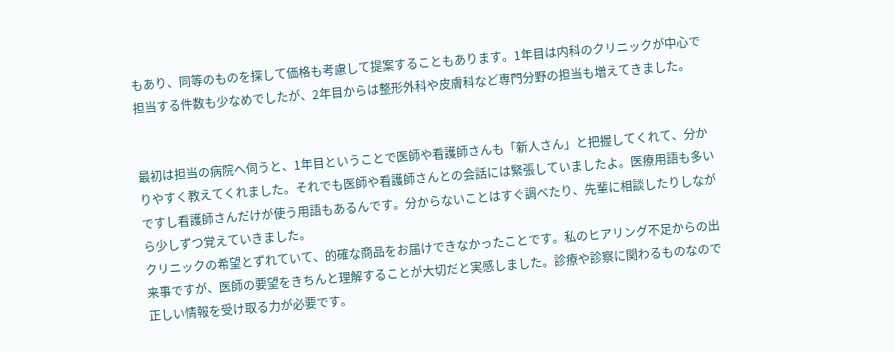もあり、同等のものを探して価格も考慮して提案することもあります。1年目は内科のクリニックが中心で担当する件数も少なめでしたが、2年目からは整形外科や皮膚科など専門分野の担当も増えてきました。


最初は担当の病院へ伺うと、1年目ということで医師や看護師さんも「新人さん」と把握してくれて、分かりやすく教えてくれました。それでも医師や看護師さんとの会話には緊張していましたよ。医療用語も多いですし看護師さんだけが使う用語もあるんです。分からないことはすぐ調べたり、先輩に相談したりしながら少しずつ覚えていきました。
クリニックの希望とずれていて、的確な商品をお届けできなかったことです。私のヒアリング不足からの出来事ですが、医師の要望をきちんと理解することが大切だと実感しました。診療や診察に関わるものなので正しい情報を受け取る力が必要です。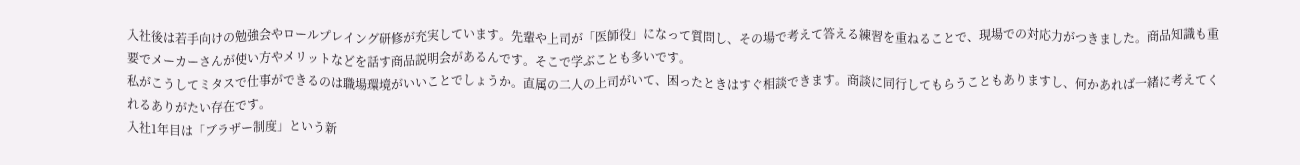入社後は若手向けの勉強会やロールプレイング研修が充実しています。先輩や上司が「医師役」になって質問し、その場で考えて答える練習を重ねることで、現場での対応力がつきました。商品知識も重要でメーカーさんが使い方やメリットなどを話す商品説明会があるんです。そこで学ぶことも多いです。
私がこうしてミタスで仕事ができるのは職場環境がいいことでしょうか。直属の二人の上司がいて、困ったときはすぐ相談できます。商談に同行してもらうこともありますし、何かあれば一緒に考えてくれるありがたい存在です。
入社1年目は「ブラザー制度」という新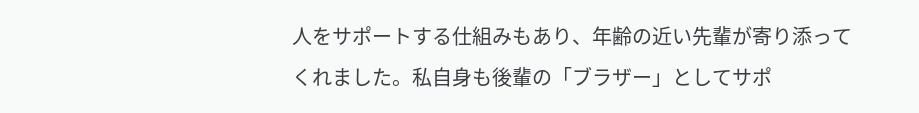人をサポートする仕組みもあり、年齢の近い先輩が寄り添ってくれました。私自身も後輩の「ブラザー」としてサポ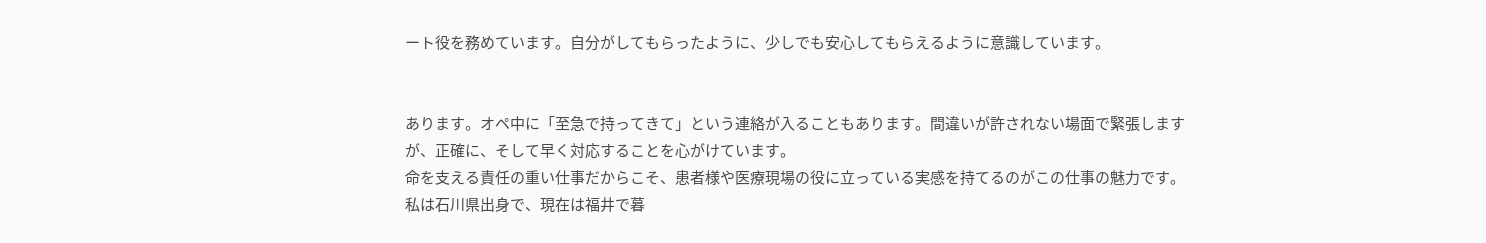ート役を務めています。自分がしてもらったように、少しでも安心してもらえるように意識しています。


あります。オペ中に「至急で持ってきて」という連絡が入ることもあります。間違いが許されない場面で緊張しますが、正確に、そして早く対応することを心がけています。
命を支える責任の重い仕事だからこそ、患者様や医療現場の役に立っている実感を持てるのがこの仕事の魅力です。
私は石川県出身で、現在は福井で暮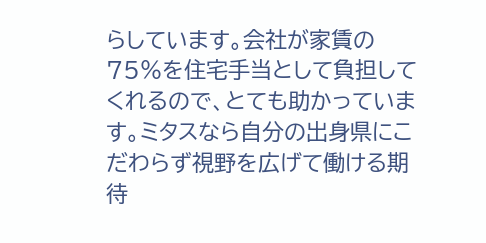らしています。会社が家賃の75%を住宅手当として負担してくれるので、とても助かっています。ミタスなら自分の出身県にこだわらず視野を広げて働ける期待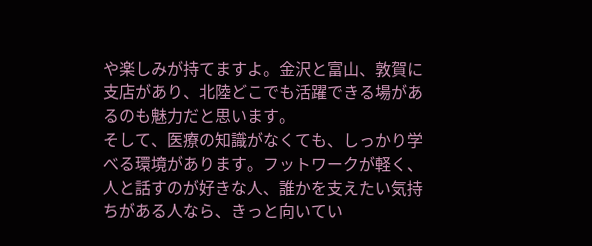や楽しみが持てますよ。金沢と富山、敦賀に支店があり、北陸どこでも活躍できる場があるのも魅力だと思います。
そして、医療の知識がなくても、しっかり学べる環境があります。フットワークが軽く、人と話すのが好きな人、誰かを支えたい気持ちがある人なら、きっと向いてい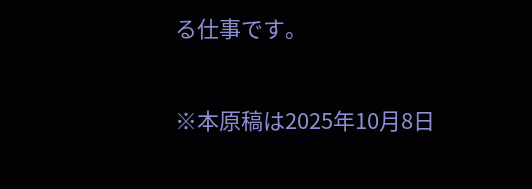る仕事です。


※本原稿は2025年10月8日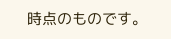時点のものです。